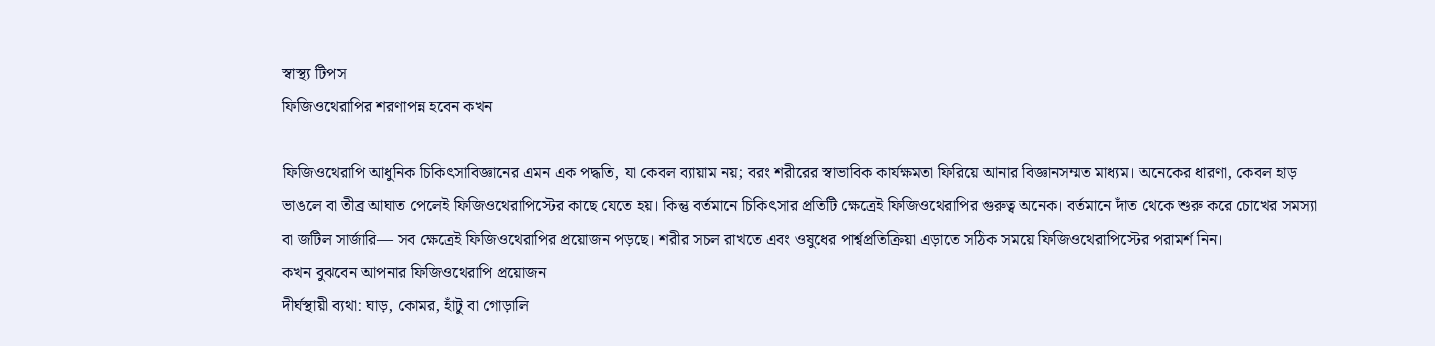স্বাস্থ্য টিপস
ফিজিওথেরাপির শরণাপন্ন হবেন কখন

ফিজিওথেরাপি আধুনিক চিকিৎসাবিজ্ঞানের এমন এক পদ্ধতি, যা কেবল ব্যায়াম নয়; বরং শরীরের স্বাভাবিক কার্যক্ষমতা ফিরিয়ে আনার বিজ্ঞানসম্মত মাধ্যম। অনেকের ধারণা, কেবল হাড় ভাঙলে বা তীব্র আঘাত পেলেই ফিজিওথেরাপিস্টের কাছে যেতে হয়। কিন্তু বর্তমানে চিকিৎসার প্রতিটি ক্ষেত্রেই ফিজিওথেরাপির গুরুত্ব অনেক। বর্তমানে দাঁত থেকে শুরু করে চোখের সমস্যা বা জটিল সার্জারি— সব ক্ষেত্রেই ফিজিওথেরাপির প্রয়োজন পড়ছে। শরীর সচল রাখতে এবং ওষুধের পার্শ্বপ্রতিক্রিয়া এড়াতে সঠিক সময়ে ফিজিওথেরাপিস্টের পরামর্শ নিন।
কখন বুঝবেন আপনার ফিজিওথেরাপি প্রয়োজন
দীর্ঘস্থায়ী ব্যথা: ঘাড়, কোমর, হাঁটু বা গোড়ালি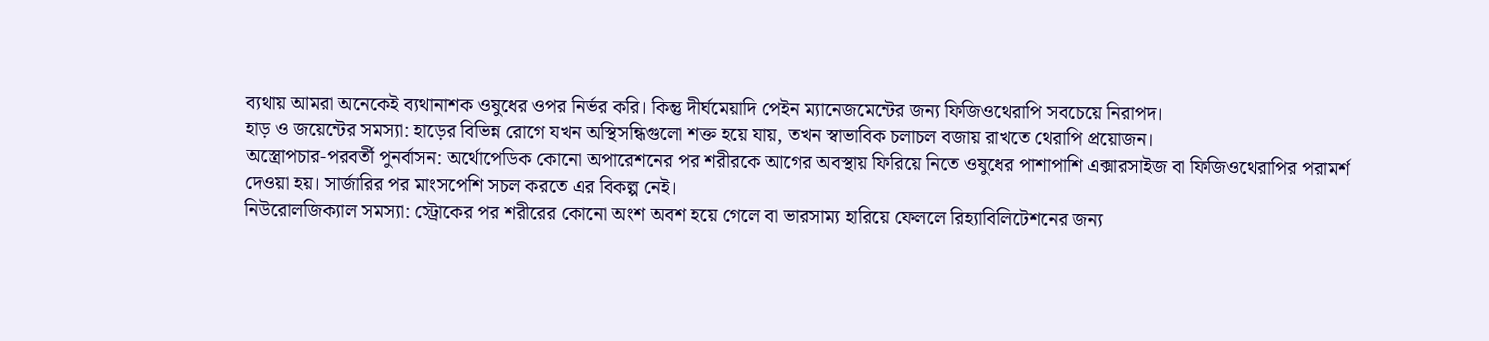ব্যথায় আমরা অনেকেই ব্যথানাশক ওষুধের ওপর নির্ভর করি। কিন্তু দীর্ঘমেয়াদি পেইন ম্যানেজমেন্টের জন্য ফিজিওথেরাপি সবচেয়ে নিরাপদ।
হাড় ও জয়েন্টের সমস্যা: হাড়ের বিভিন্ন রোগে যখন অস্থিসন্ধিগুলো শক্ত হয়ে যায়, তখন স্বাভাবিক চলাচল বজায় রাখতে থেরাপি প্রয়োজন।
অস্ত্রোপচার-পরবর্তী পুনর্বাসন: অর্থোপেডিক কোনো অপারেশনের পর শরীরকে আগের অবস্থায় ফিরিয়ে নিতে ওষুধের পাশাপাশি এক্সারসাইজ বা ফিজিওথেরাপির পরামর্শ দেওয়া হয়। সার্জারির পর মাংসপেশি সচল করতে এর বিকল্প নেই।
নিউরোলজিক্যাল সমস্যা: স্ট্রোকের পর শরীরের কোনো অংশ অবশ হয়ে গেলে বা ভারসাম্য হারিয়ে ফেললে রিহ্যাবিলিটেশনের জন্য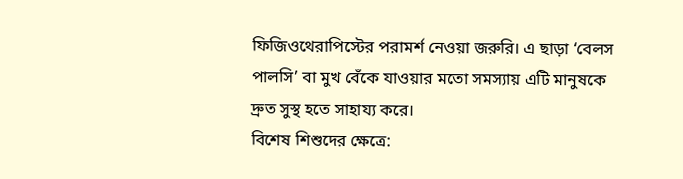ফিজিওথেরাপিস্টের পরামর্শ নেওয়া জরুরি। এ ছাড়া ‘বেলস পালসি’ বা মুখ বেঁকে যাওয়ার মতো সমস্যায় এটি মানুষকে দ্রুত সুস্থ হতে সাহায্য করে।
বিশেষ শিশুদের ক্ষেত্রে: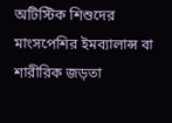অটিস্টিক শিশুদের মাংসপেশির ইমব্যালান্স বা শারীরিক জড়তা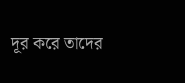দূর করে তাদের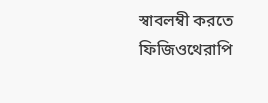স্বাবলম্বী করতে ফিজিওথেরাপি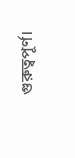গুরুত্বপূর্ণ।